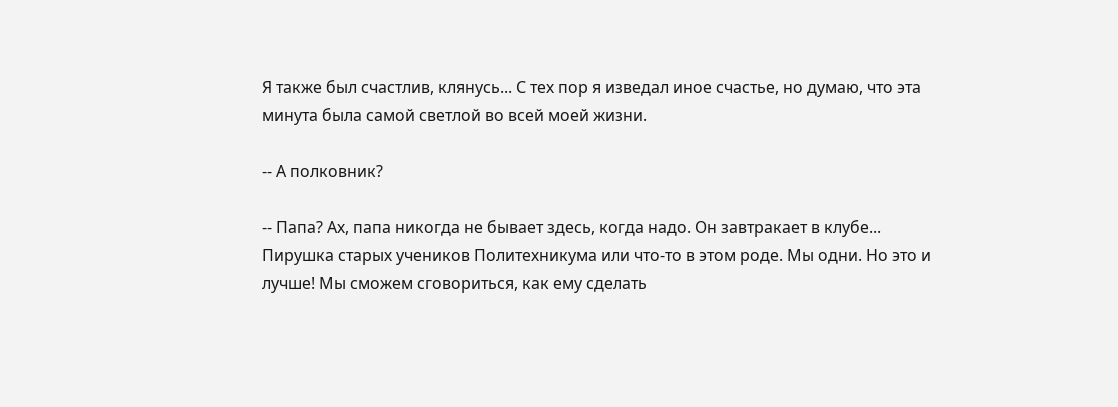Я также был счастлив, клянусь... С тех пор я изведал иное счастье, но думаю, что эта минута была самой светлой во всей моей жизни.

-- А полковник?

-- Папа? Ах, папа никогда не бывает здесь, когда надо. Он завтракает в клубе... Пирушка старых учеников Политехникума или что-то в этом роде. Мы одни. Но это и лучше! Мы сможем сговориться, как ему сделать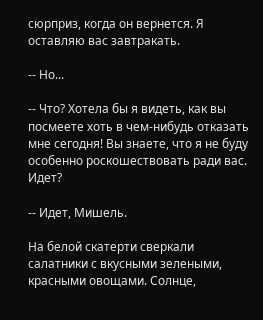сюрприз, когда он вернется. Я оставляю вас завтракать.

-- Но...

-- Что? Хотела бы я видеть, как вы посмеете хоть в чем-нибудь отказать мне сегодня! Вы знаете, что я не буду особенно роскошествовать ради вас. Идет?

-- Идет, Мишель.

На белой скатерти сверкали салатники с вкусными зелеными, красными овощами. Солнце,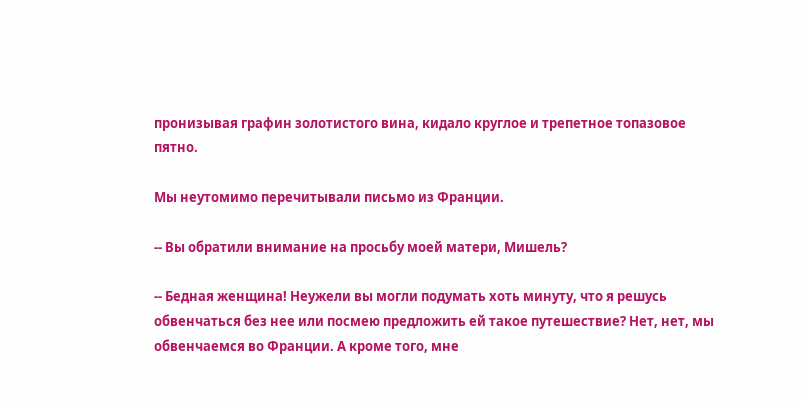пронизывая графин золотистого вина, кидало круглое и трепетное топазовое пятно.

Мы неутомимо перечитывали письмо из Франции.

-- Вы обратили внимание на просьбу моей матери, Мишель?

-- Бедная женщина! Неужели вы могли подумать хоть минуту, что я решусь обвенчаться без нее или посмею предложить ей такое путешествие? Нет, нет, мы обвенчаемся во Франции. А кроме того, мне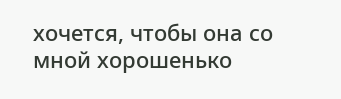хочется, чтобы она со мной хорошенько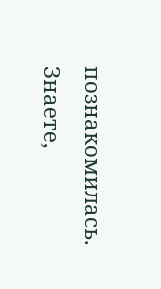познакомилась. Знаете,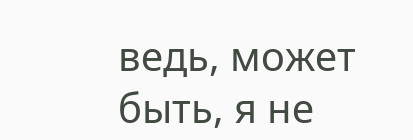ведь, может быть, я не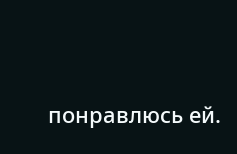понравлюсь ей.